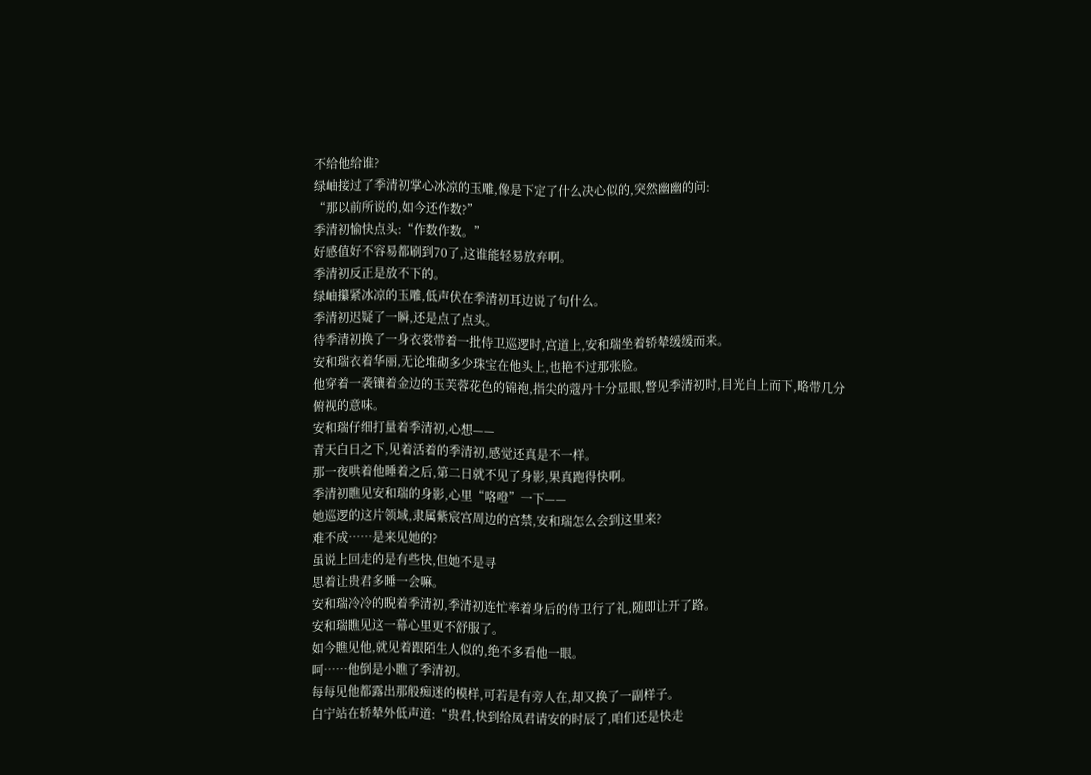不给他给谁?
绿岫接过了季清初掌心冰凉的玉雕,像是下定了什么决心似的,突然幽幽的问:
“那以前所说的,如今还作数?”
季清初愉快点头:“作数作数。”
好感值好不容易都刷到70了,这谁能轻易放弃啊。
季清初反正是放不下的。
绿岫攥紧冰凉的玉雕,低声伏在季清初耳边说了句什么。
季清初迟疑了一瞬,还是点了点头。
待季清初换了一身衣裳带着一批侍卫巡逻时,宫道上,安和瑞坐着轿辇缓缓而来。
安和瑞衣着华丽,无论堆砌多少珠宝在他头上,也艳不过那张脸。
他穿着一袭镶着金边的玉芙蓉花色的锦袍,指尖的蔻丹十分显眼,瞥见季清初时,目光自上而下,略带几分俯视的意味。
安和瑞仔细打量着季清初,心想——
青天白日之下,见着活着的季清初,感觉还真是不一样。
那一夜哄着他睡着之后,第二日就不见了身影,果真跑得快啊。
季清初瞧见安和瑞的身影,心里“咯噔”一下——
她巡逻的这片领域,隶属紫宸宫周边的宫禁,安和瑞怎么会到这里来?
难不成……是来见她的?
虽说上回走的是有些快,但她不是寻
思着让贵君多睡一会嘛。
安和瑞冷冷的睨着季清初,季清初连忙率着身后的侍卫行了礼,随即让开了路。
安和瑞瞧见这一幕心里更不舒服了。
如今瞧见他,就见着跟陌生人似的,绝不多看他一眼。
呵……他倒是小瞧了季清初。
每每见他都露出那般痴迷的模样,可若是有旁人在,却又换了一副样子。
白宁站在轿辇外低声道:“贵君,快到给凤君请安的时辰了,咱们还是快走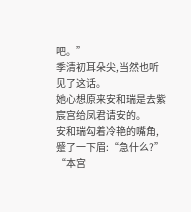吧。”
季清初耳朵尖,当然也听见了这话。
她心想原来安和瑞是去紫宸宫给凤君请安的。
安和瑞勾着冷艳的嘴角,蹙了一下眉:“急什么?”
“本宫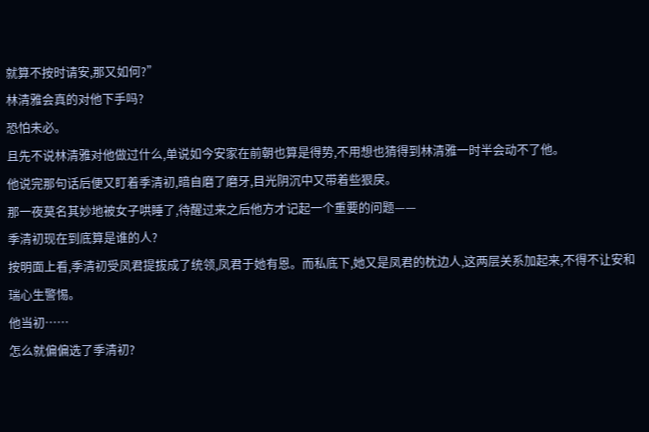就算不按时请安,那又如何?”
林清雅会真的对他下手吗?
恐怕未必。
且先不说林清雅对他做过什么,单说如今安家在前朝也算是得势,不用想也猜得到林清雅一时半会动不了他。
他说完那句话后便又盯着季清初,暗自磨了磨牙,目光阴沉中又带着些狠戾。
那一夜莫名其妙地被女子哄睡了,待醒过来之后他方才记起一个重要的问题——
季清初现在到底算是谁的人?
按明面上看,季清初受凤君提拔成了统领,凤君于她有恩。而私底下,她又是凤君的枕边人,这两层关系加起来,不得不让安和瑞心生警惕。
他当初……
怎么就偏偏选了季清初?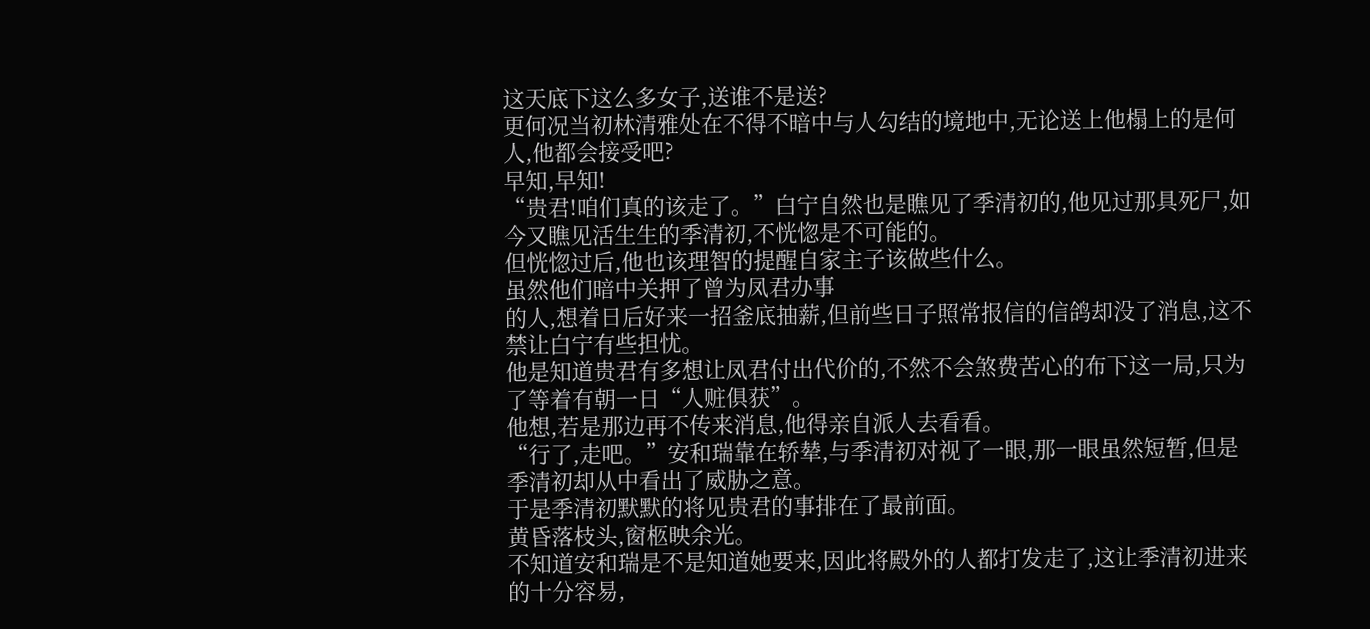这天底下这么多女子,送谁不是送?
更何况当初林清雅处在不得不暗中与人勾结的境地中,无论送上他榻上的是何人,他都会接受吧?
早知,早知!
“贵君!咱们真的该走了。”白宁自然也是瞧见了季清初的,他见过那具死尸,如今又瞧见活生生的季清初,不恍惚是不可能的。
但恍惚过后,他也该理智的提醒自家主子该做些什么。
虽然他们暗中关押了曾为凤君办事
的人,想着日后好来一招釜底抽薪,但前些日子照常报信的信鸽却没了消息,这不禁让白宁有些担忧。
他是知道贵君有多想让凤君付出代价的,不然不会煞费苦心的布下这一局,只为了等着有朝一日“人赃俱获”。
他想,若是那边再不传来消息,他得亲自派人去看看。
“行了,走吧。”安和瑞靠在轿辇,与季清初对视了一眼,那一眼虽然短暂,但是季清初却从中看出了威胁之意。
于是季清初默默的将见贵君的事排在了最前面。
黄昏落枝头,窗柩映余光。
不知道安和瑞是不是知道她要来,因此将殿外的人都打发走了,这让季清初进来的十分容易,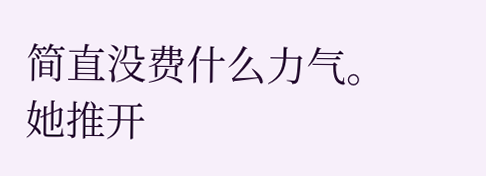简直没费什么力气。
她推开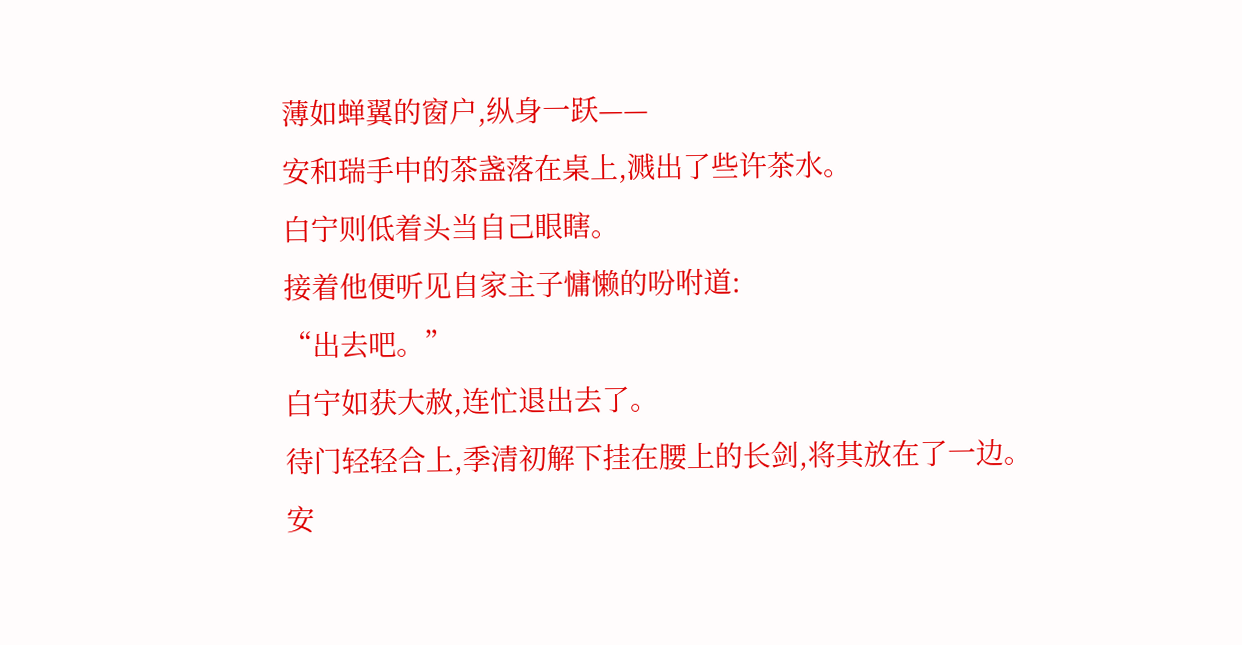薄如蝉翼的窗户,纵身一跃——
安和瑞手中的茶盏落在桌上,溅出了些许茶水。
白宁则低着头当自己眼瞎。
接着他便听见自家主子慵懒的吩咐道:
“出去吧。”
白宁如获大赦,连忙退出去了。
待门轻轻合上,季清初解下挂在腰上的长剑,将其放在了一边。
安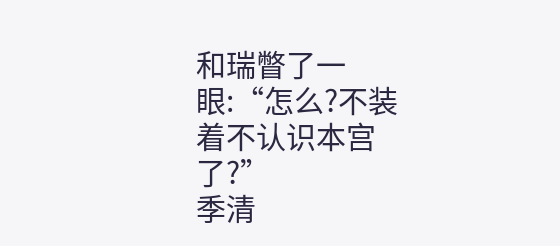和瑞瞥了一眼:“怎么?不装着不认识本宫了?”
季清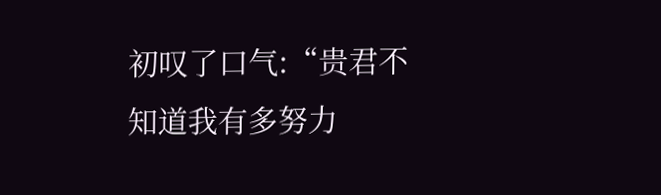初叹了口气:“贵君不知道我有多努力